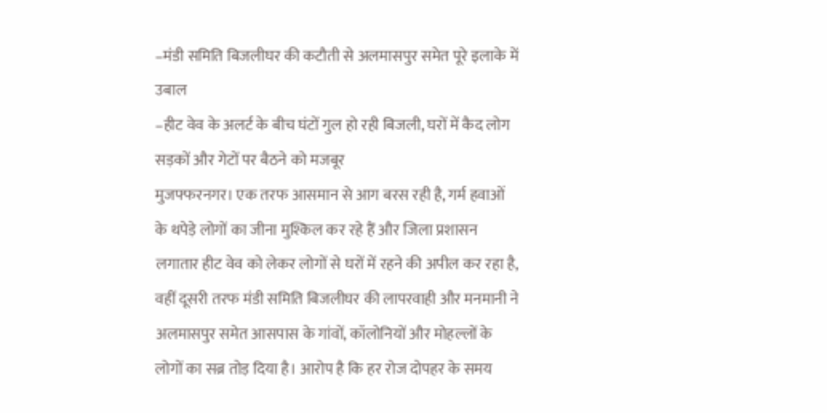–मंडी समिति बिजलीघर की कटौती से अलमासपुर समेत पूरे इलाके में उबाल
–हीट वेव के अलर्ट के बीच घंटों गुल हो रही बिजली, घरों में कैद लोग सड़कों और गेटों पर बैठने को मजबूर
मुजफ्फरनगर। एक तरफ आसमान से आग बरस रही है, गर्म हवाओं के थपेड़े लोगों का जीना मुश्किल कर रहे हैं और जिला प्रशासन लगातार हीट वेव को लेकर लोगों से घरों में रहने की अपील कर रहा है, वहीं दूसरी तरफ मंडी समिति बिजलीघर की लापरवाही और मनमानी ने अलमासपुर समेत आसपास के गांवों, कॉलोनियों और मोहल्लों के लोगों का सब्र तोड़ दिया है। आरोप है कि हर रोज दोपहर के समय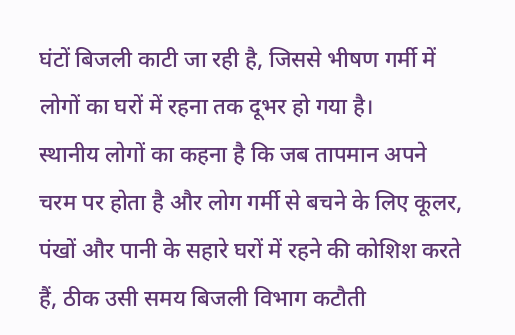घंटों बिजली काटी जा रही है, जिससे भीषण गर्मी में लोगों का घरों में रहना तक दूभर हो गया है।
स्थानीय लोगों का कहना है कि जब तापमान अपने चरम पर होता है और लोग गर्मी से बचने के लिए कूलर, पंखों और पानी के सहारे घरों में रहने की कोशिश करते हैं, ठीक उसी समय बिजली विभाग कटौती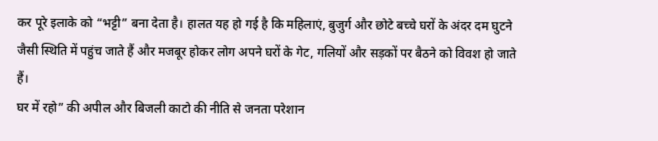कर पूरे इलाके को “भट्टी” बना देता है। हालत यह हो गई है कि महिलाएं, बुजुर्ग और छोटे बच्चे घरों के अंदर दम घुटने जैसी स्थिति में पहुंच जाते हैं और मजबूर होकर लोग अपने घरों के गेट, गलियों और सड़कों पर बैठने को विवश हो जाते हैं।
घर में रहो” की अपील और बिजली काटो की नीति से जनता परेशान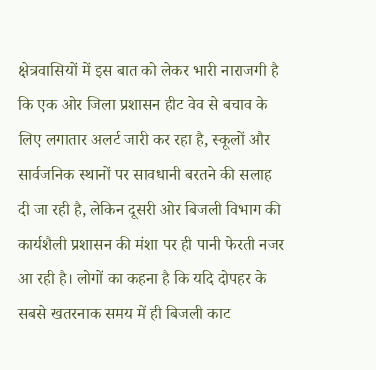क्षेत्रवासियों में इस बात को लेकर भारी नाराजगी है कि एक ओर जिला प्रशासन हीट वेव से बचाव के लिए लगातार अलर्ट जारी कर रहा है, स्कूलों और सार्वजनिक स्थानों पर सावधानी बरतने की सलाह दी जा रही है, लेकिन दूसरी ओर बिजली विभाग की कार्यशैली प्रशासन की मंशा पर ही पानी फेरती नजर आ रही है। लोगों का कहना है कि यदि दोपहर के सबसे खतरनाक समय में ही बिजली काट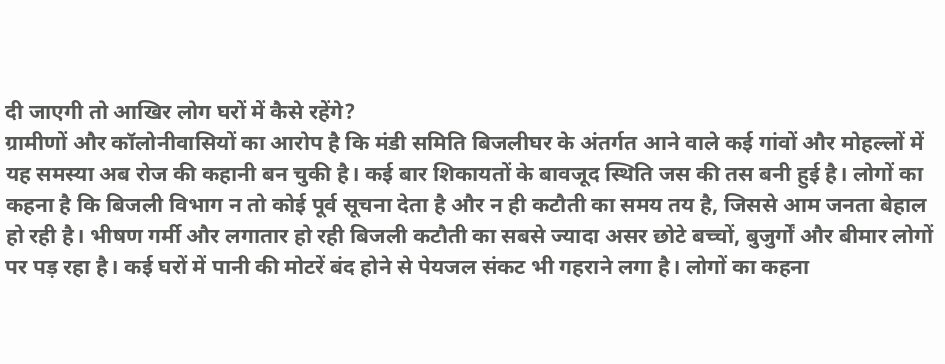दी जाएगी तो आखिर लोग घरों में कैसे रहेंगे?
ग्रामीणों और कॉलोनीवासियों का आरोप है कि मंडी समिति बिजलीघर के अंतर्गत आने वाले कई गांवों और मोहल्लों में यह समस्या अब रोज की कहानी बन चुकी है। कई बार शिकायतों के बावजूद स्थिति जस की तस बनी हुई है। लोगों का कहना है कि बिजली विभाग न तो कोई पूर्व सूचना देता है और न ही कटौती का समय तय है, जिससे आम जनता बेहाल हो रही है। भीषण गर्मी और लगातार हो रही बिजली कटौती का सबसे ज्यादा असर छोटे बच्चों, बुजुर्गों और बीमार लोगों पर पड़ रहा है। कई घरों में पानी की मोटरें बंद होने से पेयजल संकट भी गहराने लगा है। लोगों का कहना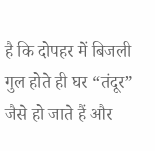है कि दोपहर में बिजली गुल होते ही घर “तंदूर” जैसे हो जाते हैं और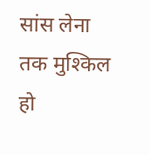सांस लेना तक मुश्किल हो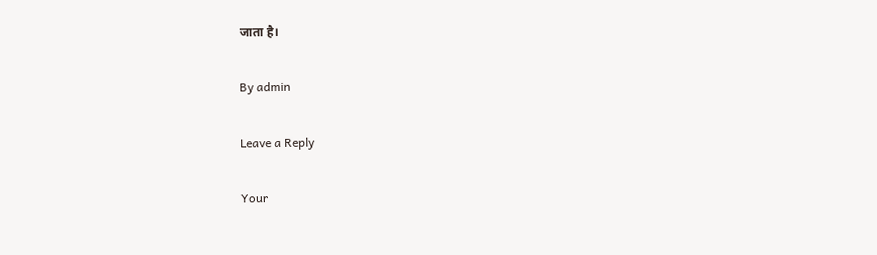जाता है।

By admin

Leave a Reply

Your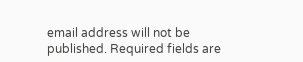email address will not be published. Required fields are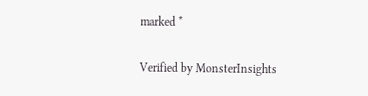marked *

Verified by MonsterInsights